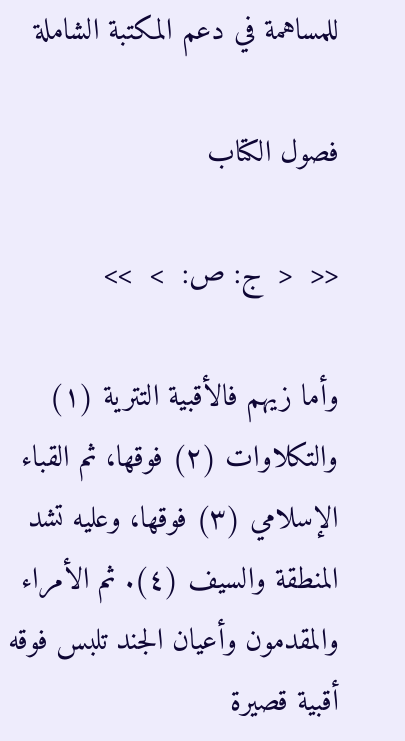للمساهمة في دعم المكتبة الشاملة

فصول الكتاب

<<  <  ج: ص:  >  >>

وأما زيهم فالأقبية التترية (١) والتكلاوات (٢) فوقها، ثم القباء الإسلامي (٣) فوقها، وعليه تشد المنطقة والسيف (٤). ثم الأمراء والمقدمون وأعيان الجند تلبس فوقه أقبية قصيرة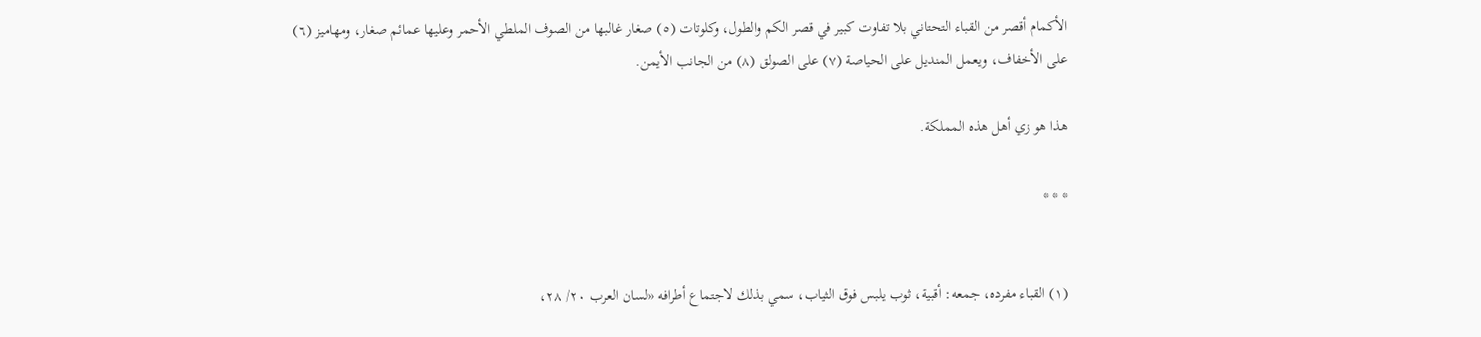الأكمام أقصر من القباء التحتاني بلا تفاوت كبير في قصر الكم والطول، وكلوتات (٥) صغار غالبها من الصوف الملطي الأحمر وعليها عمائم صغار، ومهاميز (٦) على الأخفاف، ويعمل المنديل على الحياصة (٧) على الصولق (٨) من الجانب الأيمن.

هذا هو زي أهل هذه المملكة.

* * *


(١) القباء مفرده، جمعه: أقبية، ثوب يلبس فوق الثياب، سمي بذلك لاجتماع أطرافه «لسان العرب ٢٠/ ٢٨،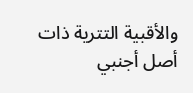والأقبية التترية ذات أصل أجنبي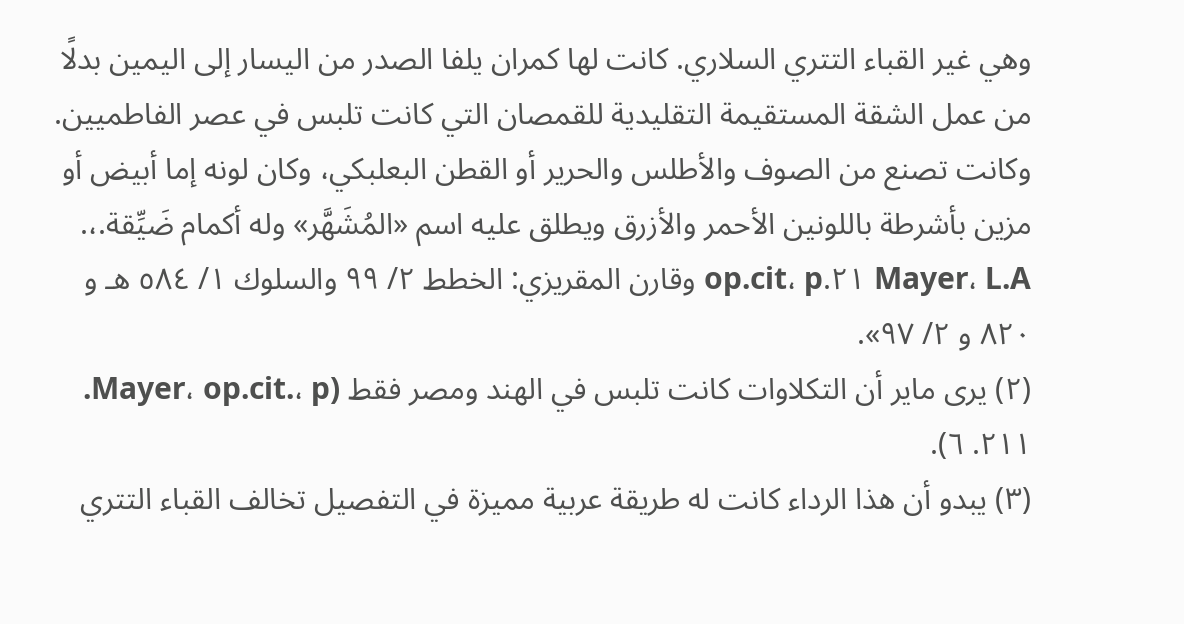وهي غير القباء التتري السلاري. كانت لها كمران يلفا الصدر من اليسار إلى اليمين بدلًا من عمل الشقة المستقيمة التقليدية للقمصان التي كانت تلبس في عصر الفاطميين. وكانت تصنع من الصوف والأطلس والحرير أو القطن البعلبكي، وكان لونه إما أبيض أو مزين بأشرطة باللونين الأحمر والأزرق ويطلق عليه اسم «المُشَهَّر» وله أكمام ضَيِّقة.،. Mayer، L.A ٢١.op.cit، p وقارن المقريزي: الخطط ٢/ ٩٩ والسلوك ١/ ٥٨٤ هـ و ٨٢٠ و ٢/ ٩٧».
(٢) يرى ماير أن التكلاوات كانت تلبس في الهند ومصر فقط (Mayer، op.cit.، p. ٢١١. ٦).
(٣) يبدو أن هذا الرداء كانت له طريقة عربية مميزة في التفصيل تخالف القباء التتري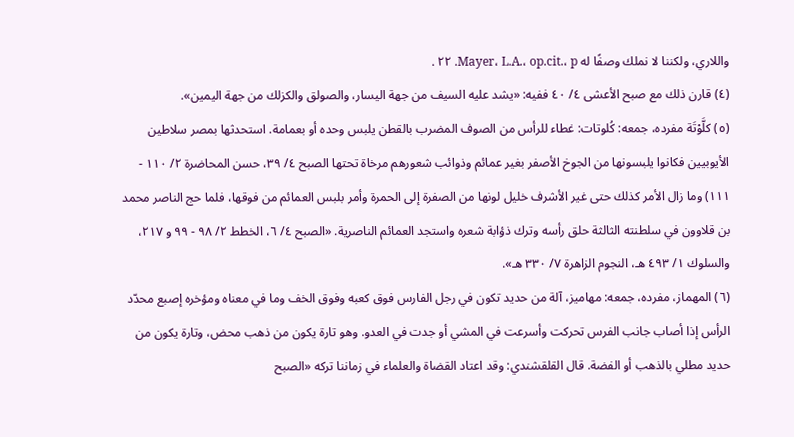واللاري، ولكننا لا نملك وصفًا له Mayer، L.A.، op.cit.، p. ٢٢ .
(٤) قارن ذلك مع صبح الأعشى ٤/ ٤٠ ففيه: «يشد عليه السيف من جهة اليسار، والصولق والكزلك من جهة اليمين».
(٥) كلَّوْتَة مفرده، جمعه: كُلوتات: غطاء للرأس من الصوف المضرب بالقطن يلبس وحده أو بعمامة. استحدثها بمصر سلاطين الأيوبيين فكانوا يلبسونها من الجوخ الأصفر بغير عمائم وذوائب شعورهم مرخاة تحتها الصبح ٤/ ٣٩، حسن المحاضرة ٢/ ١١٠ - ١١١) وما زال الأمر كذلك حتى غير الأشرف خليل لونها من الصفرة إلى الحمرة وأمر بلبس العمائم من فوقها، فلما حج الناصر محمد بن قلاوون في سلطنته الثالثة حلق رأسه وترك ذؤابة شعره واستجد العمائم الناصرية. «الصبح ٤/ ٦، الخطط ٢/ ٩٨ - ٩٩ و ٢١٧، والسلوك ١/ ٤٩٣ هـ، النجوم الزاهرة ٧/ ٣٣٠ هـ».
(٦) المهماز، مفرده، جمعه: مهاميز، آلة من حديد تكون في رجل الفارس فوق كعبه وفوق الخف وما في معناه ومؤخره إصبع محدّد الرأس إذا أصاب جانب الفرس تحركت وأسرعت في المشي أو جدت في العدو. وهو تارة يكون من ذهب محض، وتارة يكون من حديد مطلي بالذهب أو الفضة. قال القلقشندي: وقد اعتاد القضاة والعلماء في زماننا تركه «الصبح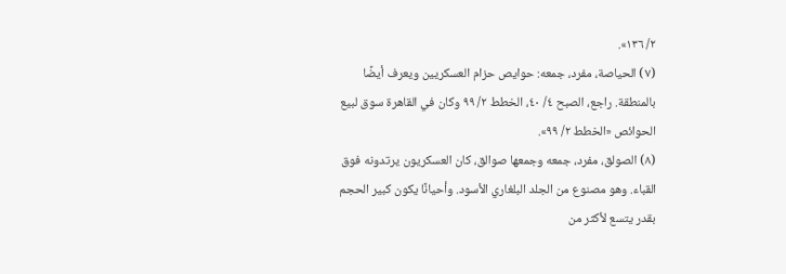٢/ ١٣٦».
(٧) الحياصة، مفرد، جمعه: حوايص حزام العسكريين ويعرف أيضًا بالمنطقة. راجع، الصبح ٤/ ٤٠، الخطط ٢/ ٩٩ وكان في القاهرة سوق لبيع الحوائص «الخطط ٢/ ٩٩».
(٨) الصولق، مفرد، جمعه وجمعها صوالق، كان العسكريون يرتدونه فوق القباء. وهو مصنوع من الجلد البلغاري الأسود. وأحيانًا يكون كبير الحجم بقدر يتسع لأكثر من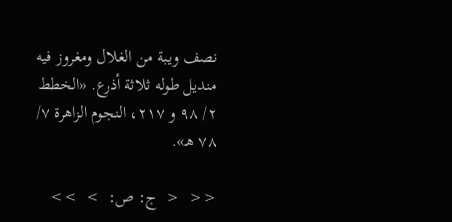نصف ويبة من الغلال ومغروز فيه منديل طوله ثلاثة أذرع. «الخطط ٢/ ٩٨ و ٢١٧، النجوم الزاهرة ٧/ ٧٨ هـ».

<<  <  ج: ص:  >  >>